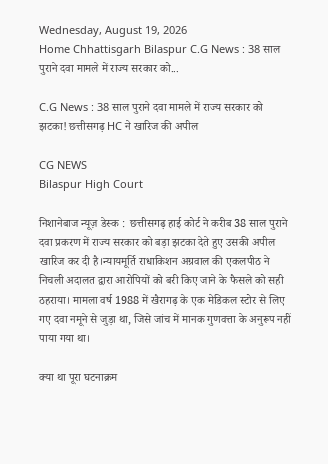Wednesday, August 19, 2026
Home Chhattisgarh Bilaspur C.G News : 38 साल पुराने दवा मामले में राज्य सरकार को...

C.G News : 38 साल पुराने दवा मामले में राज्य सरकार को झटका! छत्तीसगढ़ HC ने खारिज की अपील

CG NEWS
Bilaspur High Court

निशानेबाज न्यूज़ डेस्क :  छत्तीसगढ़ हाई कोर्ट ने करीब 38 साल पुराने दवा प्रकरण में राज्य सरकार को बड़ा झटका देते हुए उसकी अपील खारिज कर दी है।न्यायमूर्ति राधाकिशन अग्रवाल की एकलपीठ ने निचली अदालत द्वारा आरोपियों को बरी किए जाने के फैसले को सही ठहराया। मामला वर्ष 1988 में खैरागढ़ के एक मेडिकल स्टोर से लिए गए दवा नमूने से जुड़ा था, जिसे जांच में मानक गुणवत्ता के अनुरूप नहीं पाया गया था।

क्या था पूरा घटनाक्रम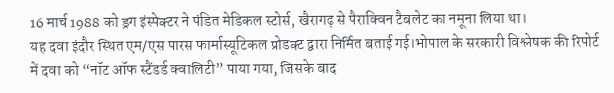16 मार्च 1988 को ड्रग इंस्पेक्टर ने पंडित मेडिकल स्टोर्स, खैरागढ़ से पैराक्विन टैबलेट का नमूना लिया था।
यह दवा इंदौर स्थित एम/एस पारस फार्मास्यूटिकल प्रोडक्ट द्वारा निर्मित बताई गई।भोपाल के सरकारी विश्लेषक की रिपोर्ट में दवा को “नॉट ऑफ स्टैंडर्ड क्वालिटी” पाया गया, जिसके बाद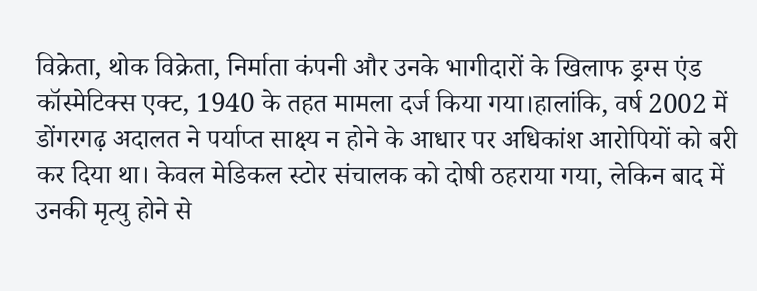विक्रेता, थोक विक्रेता, निर्माता कंपनी और उनके भागीदारों के खिलाफ ड्रग्स एंड कॉस्मेटिक्स एक्ट, 1940 के तहत मामला दर्ज किया गया।हालांकि, वर्ष 2002 में डोंगरगढ़ अदालत ने पर्याप्त साक्ष्य न होने के आधार पर अधिकांश आरोपियों को बरी कर दिया था। केवल मेडिकल स्टोर संचालक को दोषी ठहराया गया, लेकिन बाद में उनकी मृत्यु होने से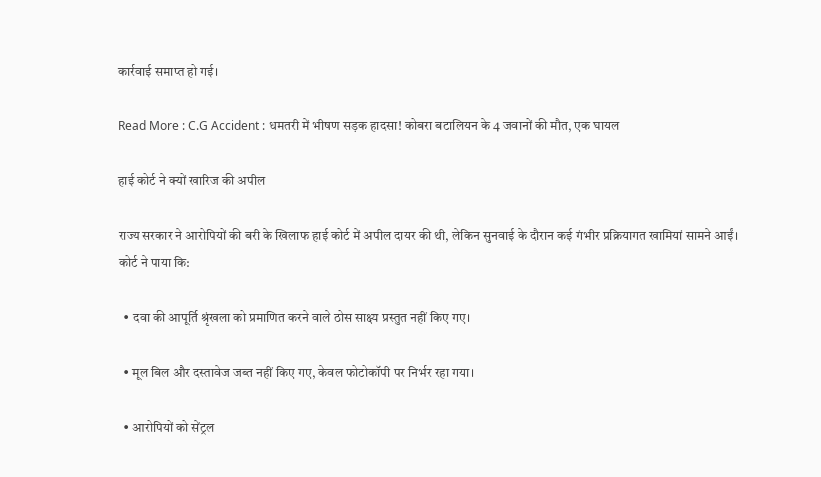कार्रवाई समाप्त हो गई।

Read More : C.G Accident : धमतरी में भीषण सड़क हादसा! कोबरा बटालियन के 4 जवानों की मौत, एक घायल

हाई कोर्ट ने क्यों खारिज की अपील

राज्य सरकार ने आरोपियों की बरी के खिलाफ हाई कोर्ट में अपील दायर की थी, लेकिन सुनवाई के दौरान कई गंभीर प्रक्रियागत खामियां सामने आईं।
कोर्ट ने पाया कि:

  • दवा की आपूर्ति श्रृंखला को प्रमाणित करने वाले ठोस साक्ष्य प्रस्तुत नहीं किए गए।

  • मूल बिल और दस्तावेज जब्त नहीं किए गए, केवल फोटोकॉपी पर निर्भर रहा गया।

  • आरोपियों को सेंट्रल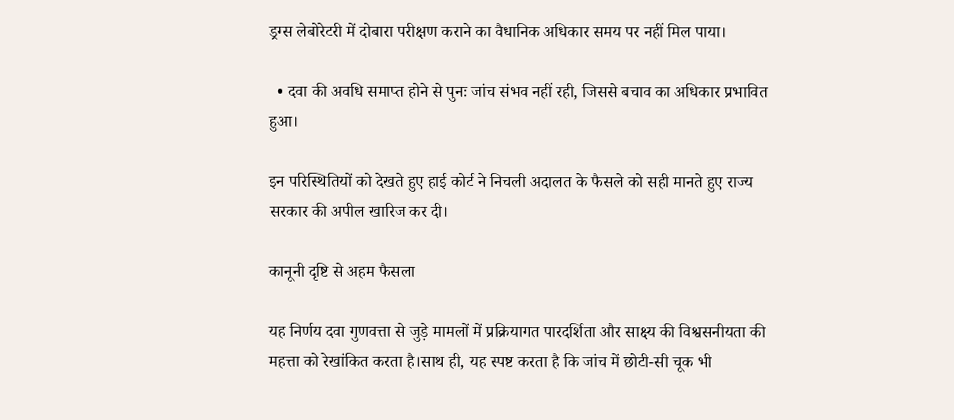ड्रग्स लेबोरेटरी में दोबारा परीक्षण कराने का वैधानिक अधिकार समय पर नहीं मिल पाया।

  • दवा की अवधि समाप्त होने से पुनः जांच संभव नहीं रही, जिससे बचाव का अधिकार प्रभावित हुआ।

इन परिस्थितियों को देखते हुए हाई कोर्ट ने निचली अदालत के फैसले को सही मानते हुए राज्य सरकार की अपील खारिज कर दी।

कानूनी दृष्टि से अहम फैसला

यह निर्णय दवा गुणवत्ता से जुड़े मामलों में प्रक्रियागत पारदर्शिता और साक्ष्य की विश्वसनीयता की महत्ता को रेखांकित करता है।साथ ही, यह स्पष्ट करता है कि जांच में छोटी-सी चूक भी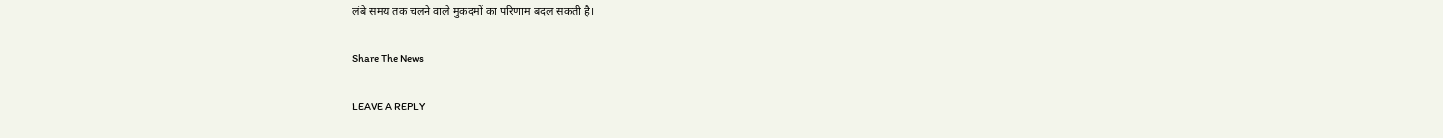लंबे समय तक चलने वाले मुकदमों का परिणाम बदल सकती है।

Share The News

LEAVE A REPLY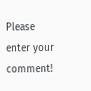Please enter your comment!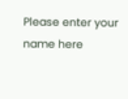Please enter your name here